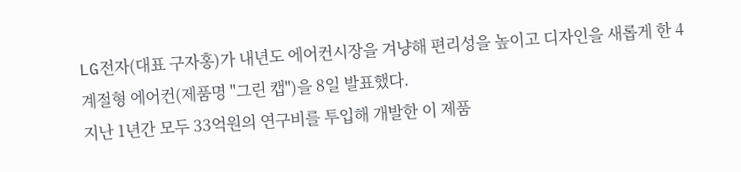LG전자(대표 구자홍)가 내년도 에어컨시장을 겨냥해 편리성을 높이고 디자인을 새롭게 한 4계절형 에어컨(제품명 "그린 캡")을 8일 발표했다.
지난 1년간 모두 33억원의 연구비를 투입해 개발한 이 제품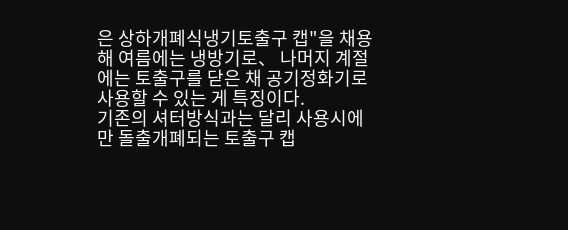은 상하개폐식냉기토출구 캡"을 채용해 여름에는 냉방기로、 나머지 계절에는 토출구를 닫은 채 공기정화기로 사용할 수 있는 게 특징이다.
기존의 셔터방식과는 달리 사용시에만 돌출개폐되는 토출구 캡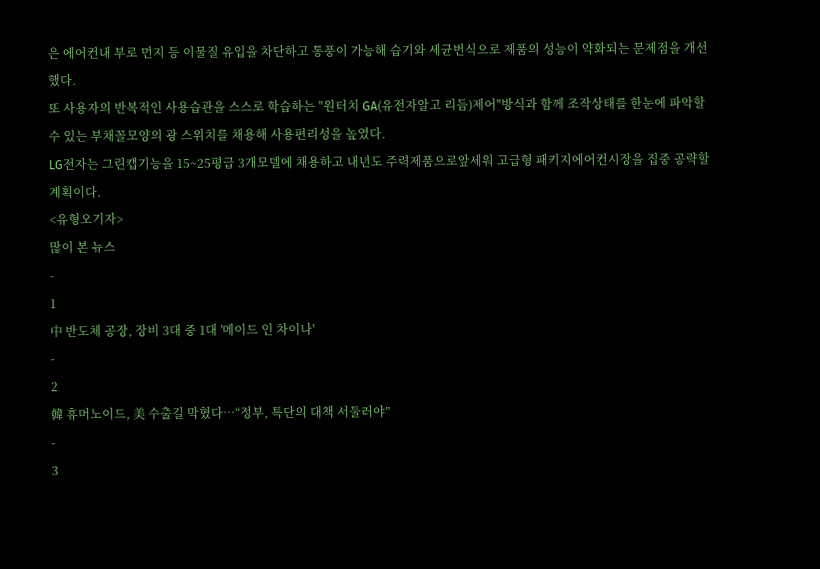은 에어컨내 부로 먼지 등 이물질 유입을 차단하고 통풍이 가능해 습기와 세균번식으로 제품의 성능이 약화되는 문제점을 개선했다.
또 사용자의 반복적인 사용습관을 스스로 학습하는 "원터치 GA(유전자알고 리듬)제어"방식과 함께 조작상태를 한눈에 파악할 수 있는 부채꼴모양의 광 스위치를 채용해 사용편리성을 높였다.
LG전자는 그린캡기능을 15~25평급 3개모델에 채용하고 내년도 주력제품으로앞세워 고급형 패키지에어컨시장을 집중 공략할 계획이다.
<유형오기자>
많이 본 뉴스
-
1
中 반도체 공장, 장비 3대 중 1대 '메이드 인 차이나'
-
2
韓 휴머노이드, 美 수출길 막혔다…“정부, 특단의 대책 서둘러야”
-
3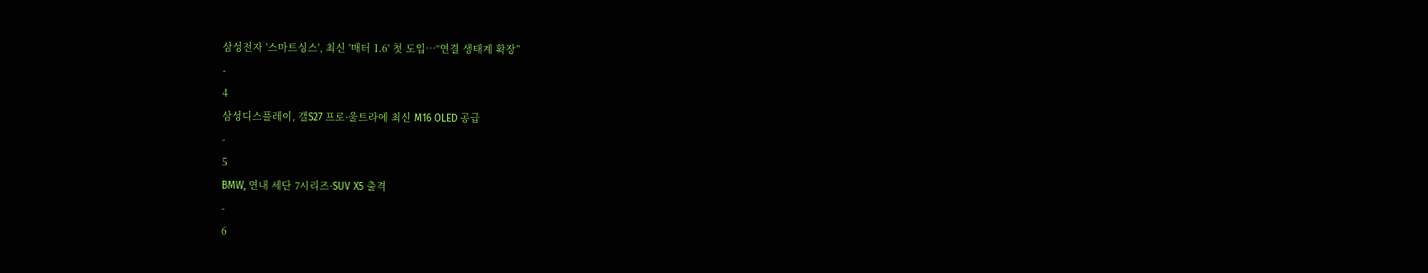삼성전자 '스마트싱스', 최신 '매터 1.6' 첫 도입…“연결 생태계 확장”
-
4
삼성디스플레이, 갤S27 프로·울트라에 최신 M16 OLED 공급
-
5
BMW, 연내 세단 7시리즈·SUV X5 출격
-
6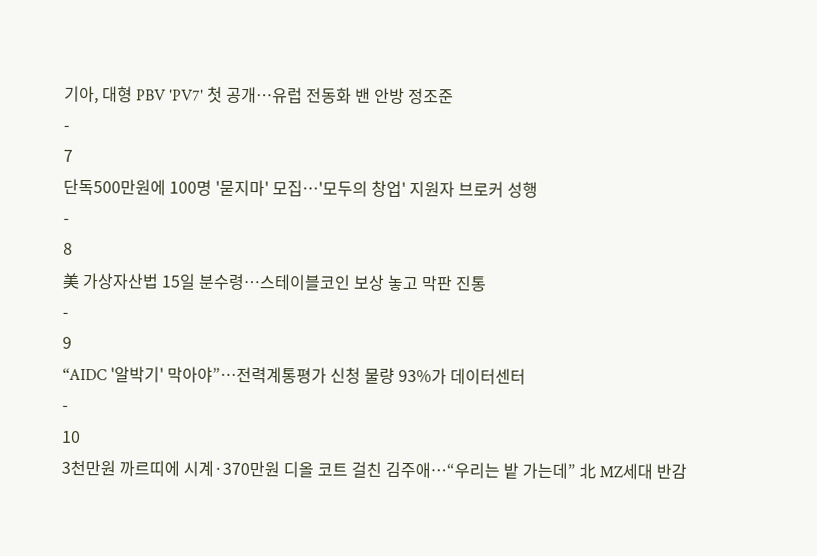기아, 대형 PBV 'PV7' 첫 공개…유럽 전동화 밴 안방 정조준
-
7
단독500만원에 100명 '묻지마' 모집…'모두의 창업' 지원자 브로커 성행
-
8
美 가상자산법 15일 분수령…스테이블코인 보상 놓고 막판 진통
-
9
“AIDC '알박기' 막아야”…전력계통평가 신청 물량 93%가 데이터센터
-
10
3천만원 까르띠에 시계·370만원 디올 코트 걸친 김주애…“우리는 밭 가는데” 北 MZ세대 반감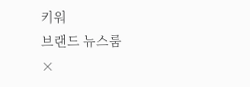키워
브랜드 뉴스룸
×